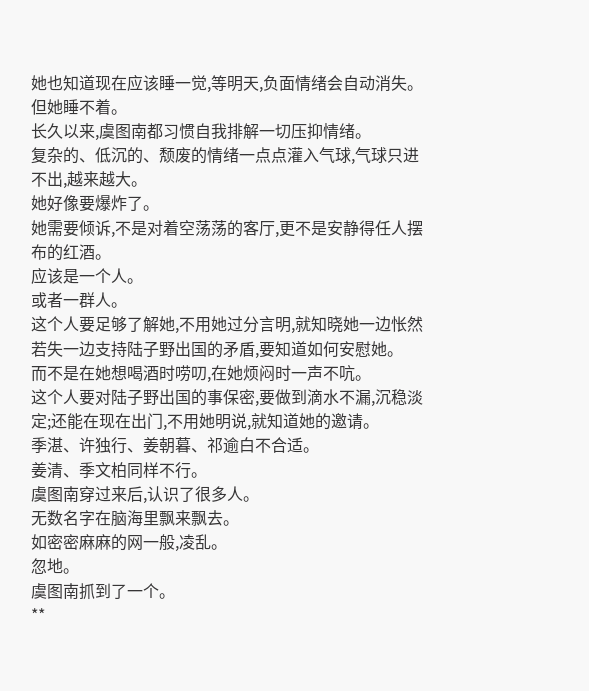她也知道现在应该睡一觉,等明天,负面情绪会自动消失。
但她睡不着。
长久以来,虞图南都习惯自我排解一切压抑情绪。
复杂的、低沉的、颓废的情绪一点点灌入气球,气球只进不出,越来越大。
她好像要爆炸了。
她需要倾诉,不是对着空荡荡的客厅,更不是安静得任人摆布的红酒。
应该是一个人。
或者一群人。
这个人要足够了解她,不用她过分言明,就知晓她一边怅然若失一边支持陆子野出国的矛盾,要知道如何安慰她。
而不是在她想喝酒时唠叨,在她烦闷时一声不吭。
这个人要对陆子野出国的事保密,要做到滴水不漏,沉稳淡定;还能在现在出门,不用她明说,就知道她的邀请。
季湛、许独行、姜朝暮、祁逾白不合适。
姜清、季文柏同样不行。
虞图南穿过来后,认识了很多人。
无数名字在脑海里飘来飘去。
如密密麻麻的网一般,凌乱。
忽地。
虞图南抓到了一个。
**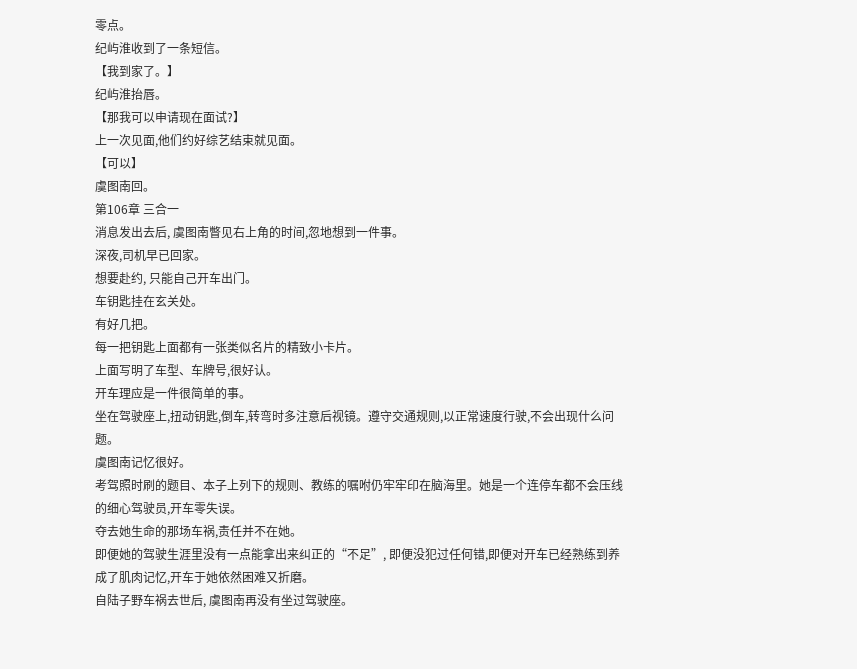零点。
纪屿淮收到了一条短信。
【我到家了。】
纪屿淮抬唇。
【那我可以申请现在面试?】
上一次见面,他们约好综艺结束就见面。
【可以】
虞图南回。
第106章 三合一
消息发出去后, 虞图南瞥见右上角的时间,忽地想到一件事。
深夜,司机早已回家。
想要赴约, 只能自己开车出门。
车钥匙挂在玄关处。
有好几把。
每一把钥匙上面都有一张类似名片的精致小卡片。
上面写明了车型、车牌号,很好认。
开车理应是一件很简单的事。
坐在驾驶座上,扭动钥匙,倒车,转弯时多注意后视镜。遵守交通规则,以正常速度行驶,不会出现什么问题。
虞图南记忆很好。
考驾照时刷的题目、本子上列下的规则、教练的嘱咐仍牢牢印在脑海里。她是一个连停车都不会压线的细心驾驶员,开车零失误。
夺去她生命的那场车祸,责任并不在她。
即便她的驾驶生涯里没有一点能拿出来纠正的“不足”, 即便没犯过任何错,即便对开车已经熟练到养成了肌肉记忆,开车于她依然困难又折磨。
自陆子野车祸去世后, 虞图南再没有坐过驾驶座。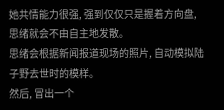她共情能力很强, 强到仅仅只是握着方向盘,思绪就会不由自主地发散。
思绪会根据新闻报道现场的照片, 自动模拟陆子野去世时的模样。
然后, 冒出一个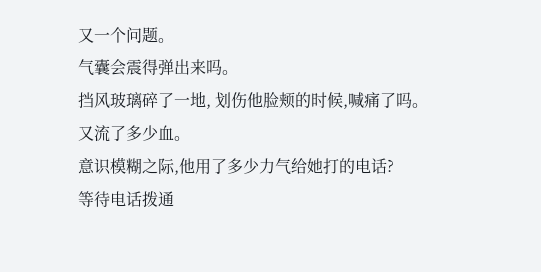又一个问题。
气囊会震得弹出来吗。
挡风玻璃碎了一地, 划伤他脸颊的时候,喊痛了吗。
又流了多少血。
意识模糊之际,他用了多少力气给她打的电话?
等待电话拨通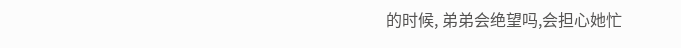的时候, 弟弟会绝望吗,会担心她忙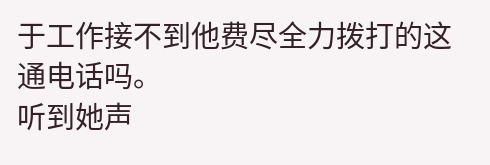于工作接不到他费尽全力拨打的这通电话吗。
听到她声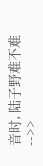音时, 陆子野难不难-->>